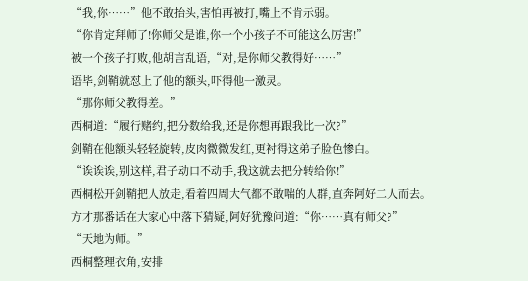“我,你……”他不敢抬头,害怕再被打,嘴上不肯示弱。
“你肯定拜师了!你师父是谁,你一个小孩子不可能这么厉害!”
被一个孩子打败,他胡言乱语,“对,是你师父教得好……”
语毕,剑鞘就怼上了他的额头,吓得他一激灵。
“那你师父教得差。”
西桐道:“履行赌约,把分数给我,还是你想再跟我比一次?”
剑鞘在他额头轻轻旋转,皮肉微微发红,更衬得这弟子脸色惨白。
“诶诶诶,别这样,君子动口不动手,我这就去把分转给你!”
西桐松开剑鞘把人放走,看着四周大气都不敢喘的人群,直奔阿好二人而去。
方才那番话在大家心中落下猜疑,阿好犹豫问道:“你……真有师父?”
“天地为师。”
西桐整理衣角,安排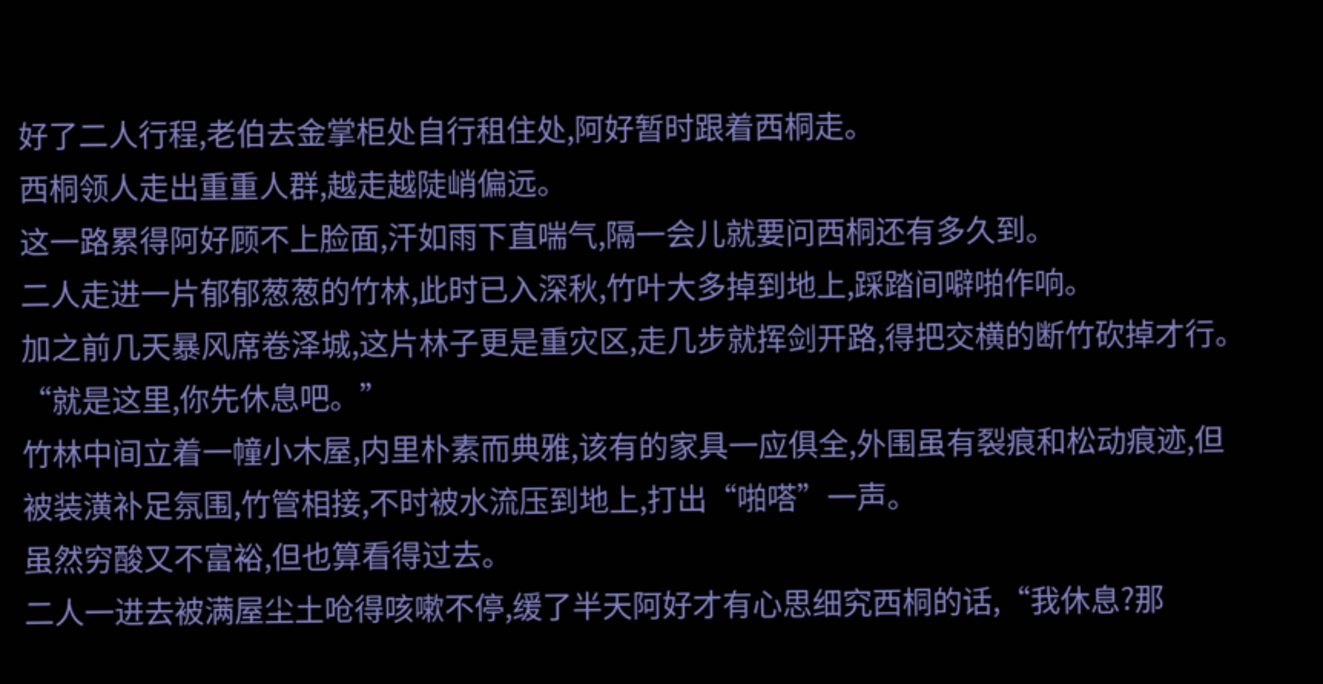好了二人行程,老伯去金掌柜处自行租住处,阿好暂时跟着西桐走。
西桐领人走出重重人群,越走越陡峭偏远。
这一路累得阿好顾不上脸面,汗如雨下直喘气,隔一会儿就要问西桐还有多久到。
二人走进一片郁郁葱葱的竹林,此时已入深秋,竹叶大多掉到地上,踩踏间噼啪作响。
加之前几天暴风席卷泽城,这片林子更是重灾区,走几步就挥剑开路,得把交横的断竹砍掉才行。
“就是这里,你先休息吧。”
竹林中间立着一幢小木屋,内里朴素而典雅,该有的家具一应俱全,外围虽有裂痕和松动痕迹,但被装潢补足氛围,竹管相接,不时被水流压到地上,打出“啪嗒”一声。
虽然穷酸又不富裕,但也算看得过去。
二人一进去被满屋尘土呛得咳嗽不停,缓了半天阿好才有心思细究西桐的话,“我休息?那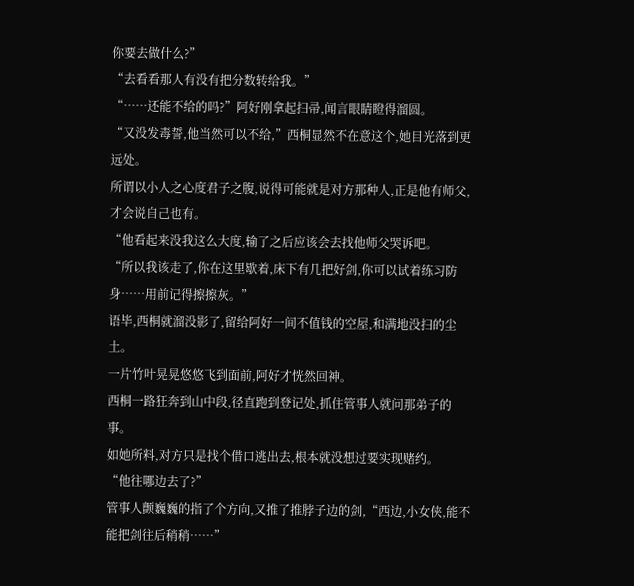你要去做什么?”
“去看看那人有没有把分数转给我。”
“……还能不给的吗?”阿好刚拿起扫帚,闻言眼睛瞪得溜圆。
“又没发毒誓,他当然可以不给,”西桐显然不在意这个,她目光落到更远处。
所谓以小人之心度君子之腹,说得可能就是对方那种人,正是他有师父,才会说自己也有。
“他看起来没我这么大度,输了之后应该会去找他师父哭诉吧。
“所以我该走了,你在这里歇着,床下有几把好剑,你可以试着练习防身……用前记得擦擦灰。”
语毕,西桐就溜没影了,留给阿好一间不值钱的空屋,和满地没扫的尘土。
一片竹叶晃晃悠悠飞到面前,阿好才恍然回神。
西桐一路狂奔到山中段,径直跑到登记处,抓住管事人就问那弟子的事。
如她所料,对方只是找个借口逃出去,根本就没想过要实现赌约。
“他往哪边去了?”
管事人颤巍巍的指了个方向,又推了推脖子边的剑,“西边,小女侠,能不能把剑往后稍稍……”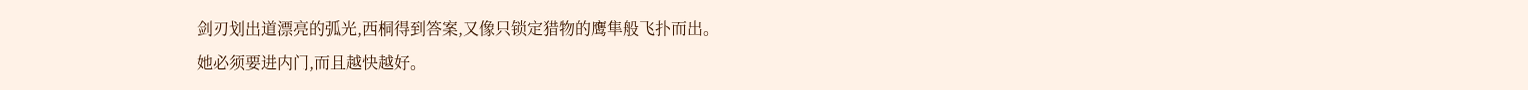剑刃划出道漂亮的弧光,西桐得到答案,又像只锁定猎物的鹰隼般飞扑而出。
她必须要进内门,而且越快越好。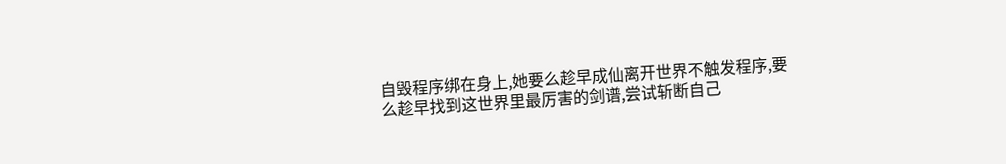自毁程序绑在身上,她要么趁早成仙离开世界不触发程序,要么趁早找到这世界里最厉害的剑谱,尝试斩断自己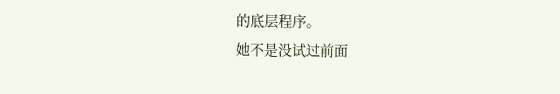的底层程序。
她不是没试过前面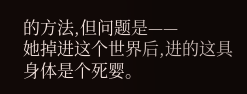的方法,但问题是——
她掉进这个世界后,进的这具身体是个死婴。